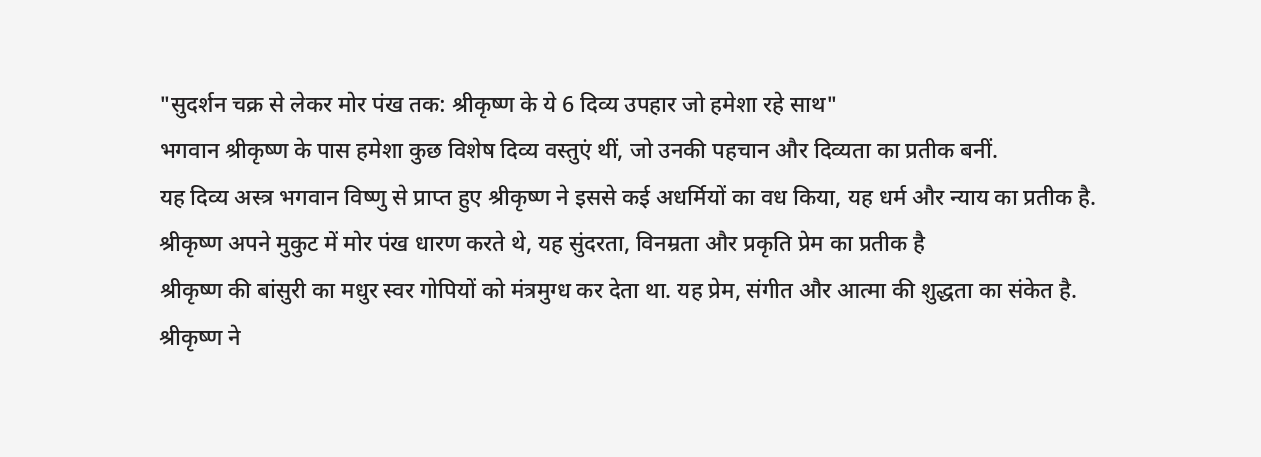"सुदर्शन चक्र से लेकर मोर पंख तक: श्रीकृष्ण के ये 6 दिव्य उपहार जो हमेशा रहे साथ"
भगवान श्रीकृष्ण के पास हमेशा कुछ विशेष दिव्य वस्तुएं थीं, जो उनकी पहचान और दिव्यता का प्रतीक बनीं.
यह दिव्य अस्त्र भगवान विष्णु से प्राप्त हुए श्रीकृष्ण ने इससे कई अधर्मियों का वध किया, यह धर्म और न्याय का प्रतीक है.
श्रीकृष्ण अपने मुकुट में मोर पंख धारण करते थे, यह सुंदरता, विनम्रता और प्रकृति प्रेम का प्रतीक है
श्रीकृष्ण की बांसुरी का मधुर स्वर गोपियों को मंत्रमुग्ध कर देता था. यह प्रेम, संगीत और आत्मा की शुद्धता का संकेत है.
श्रीकृष्ण ने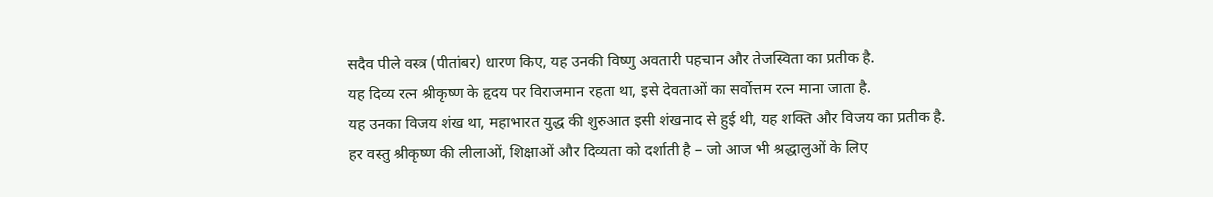सदैव पीले वस्त्र (पीतांबर) धारण किए, यह उनकी विष्णु अवतारी पहचान और तेजस्विता का प्रतीक है.
यह दिव्य रत्न श्रीकृष्ण के हृदय पर विराजमान रहता था, इसे देवताओं का सर्वोत्तम रत्न माना जाता है.
यह उनका विजय शंख था, महाभारत युद्ध की शुरुआत इसी शंखनाद से हुई थी, यह शक्ति और विजय का प्रतीक है.
हर वस्तु श्रीकृष्ण की लीलाओं, शिक्षाओं और दिव्यता को दर्शाती है – जो आज भी श्रद्धालुओं के लिए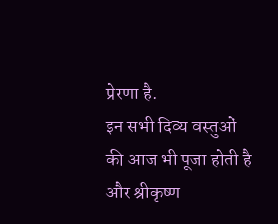प्रेरणा है.
इन सभी दिव्य वस्तुओं की आज भी पूजा होती है और श्रीकृष्ण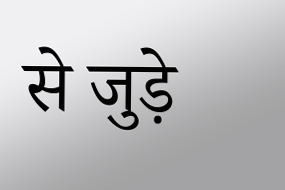से जुड़े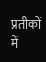प्रतीकों में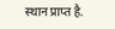स्थान प्राप्त है.